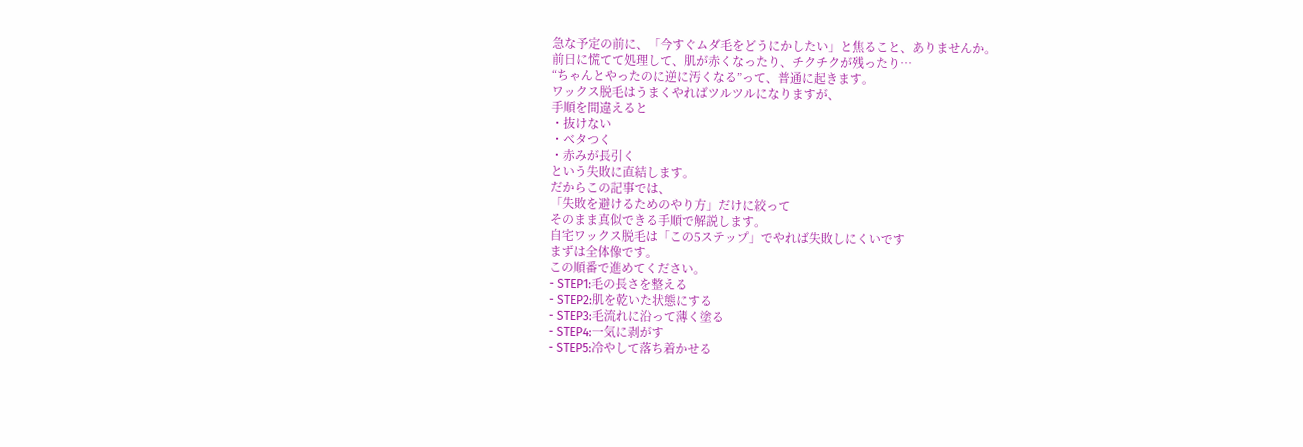急な予定の前に、「今すぐムダ毛をどうにかしたい」と焦ること、ありませんか。
前日に慌てて処理して、肌が赤くなったり、チクチクが残ったり…
“ちゃんとやったのに逆に汚くなる”って、普通に起きます。
ワックス脱毛はうまくやればツルツルになりますが、
手順を間違えると
・抜けない
・ベタつく
・赤みが長引く
という失敗に直結します。
だからこの記事では、
「失敗を避けるためのやり方」だけに絞って
そのまま真似できる手順で解説します。
自宅ワックス脱毛は「この5ステップ」でやれば失敗しにくいです
まずは全体像です。
この順番で進めてください。
- STEP1:毛の長さを整える
- STEP2:肌を乾いた状態にする
- STEP3:毛流れに沿って薄く塗る
- STEP4:一気に剥がす
- STEP5:冷やして落ち着かせる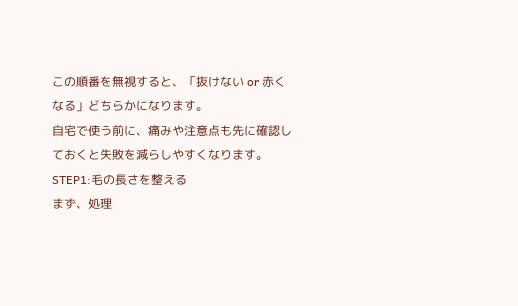この順番を無視すると、「抜けない or 赤くなる」どちらかになります。
自宅で使う前に、痛みや注意点も先に確認しておくと失敗を減らしやすくなります。
STEP1:毛の長さを整える
まず、処理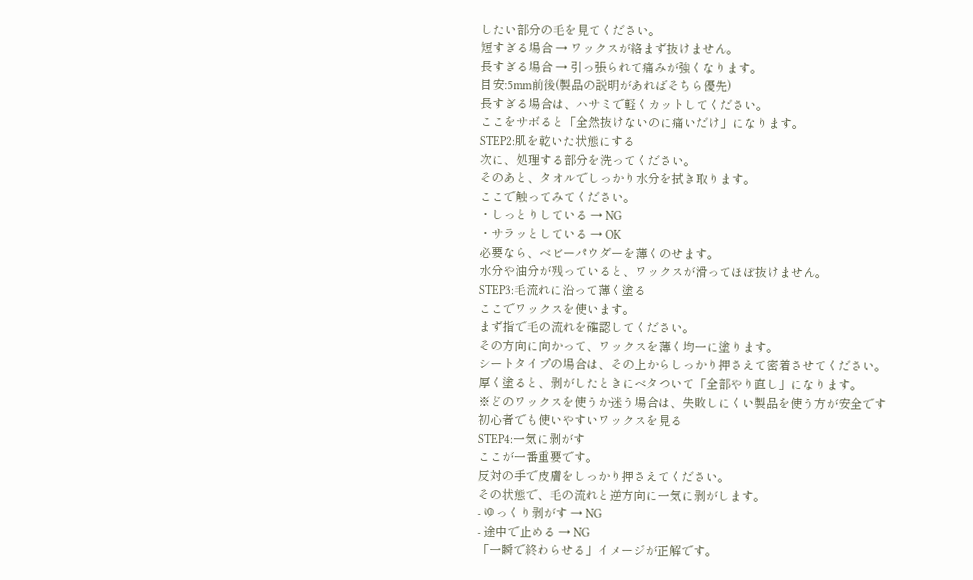したい部分の毛を見てください。
短すぎる場合 → ワックスが絡まず抜けません。
長すぎる場合 → 引っ張られて痛みが強くなります。
目安:5mm前後(製品の説明があればそちら優先)
長すぎる場合は、ハサミで軽くカットしてください。
ここをサボると「全然抜けないのに痛いだけ」になります。
STEP2:肌を乾いた状態にする
次に、処理する部分を洗ってください。
そのあと、タオルでしっかり水分を拭き取ります。
ここで触ってみてください。
・しっとりしている → NG
・サラッとしている → OK
必要なら、ベビーパウダーを薄くのせます。
水分や油分が残っていると、ワックスが滑ってほぼ抜けません。
STEP3:毛流れに沿って薄く塗る
ここでワックスを使います。
まず指で毛の流れを確認してください。
その方向に向かって、ワックスを薄く均一に塗ります。
シートタイプの場合は、その上からしっかり押さえて密着させてください。
厚く塗ると、剥がしたときにベタついて「全部やり直し」になります。
※どのワックスを使うか迷う場合は、失敗しにくい製品を使う方が安全です
初心者でも使いやすいワックスを見る
STEP4:一気に剥がす
ここが一番重要です。
反対の手で皮膚をしっかり押さえてください。
その状態で、毛の流れと逆方向に一気に剥がします。
- ゆっくり剥がす → NG
- 途中で止める → NG
「一瞬で終わらせる」イメージが正解です。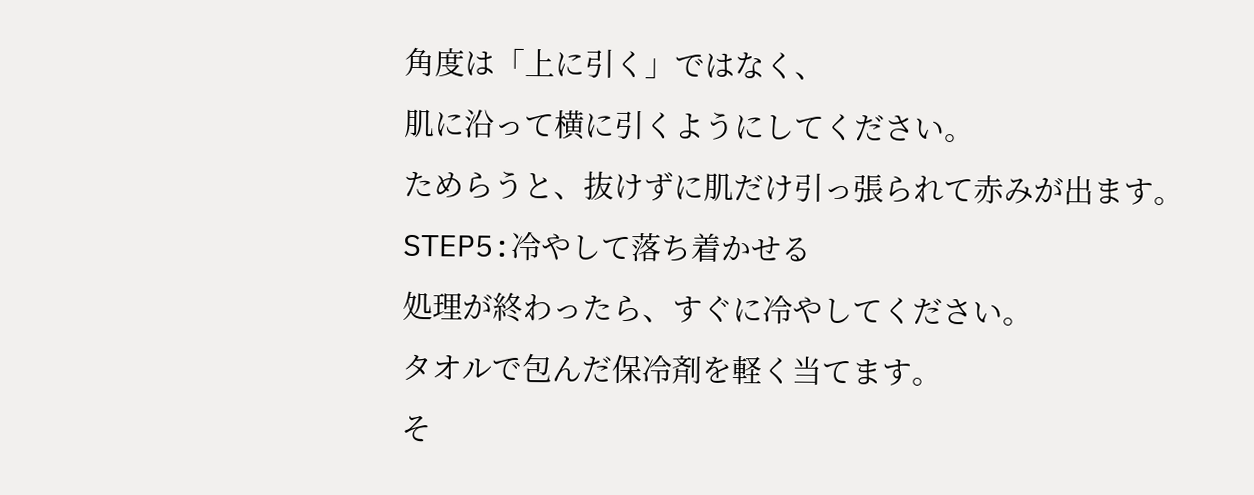角度は「上に引く」ではなく、
肌に沿って横に引くようにしてください。
ためらうと、抜けずに肌だけ引っ張られて赤みが出ます。
STEP5:冷やして落ち着かせる
処理が終わったら、すぐに冷やしてください。
タオルで包んだ保冷剤を軽く当てます。
そ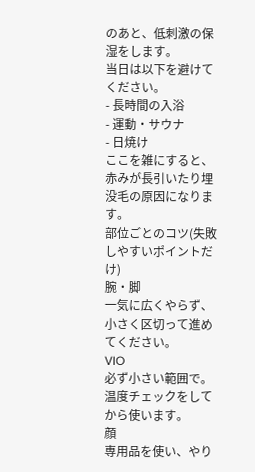のあと、低刺激の保湿をします。
当日は以下を避けてください。
- 長時間の入浴
- 運動・サウナ
- 日焼け
ここを雑にすると、赤みが長引いたり埋没毛の原因になります。
部位ごとのコツ(失敗しやすいポイントだけ)
腕・脚
一気に広くやらず、小さく区切って進めてください。
VIO
必ず小さい範囲で。
温度チェックをしてから使います。
顔
専用品を使い、やり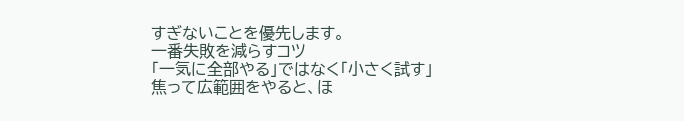すぎないことを優先します。
一番失敗を減らすコツ
「一気に全部やる」ではなく「小さく試す」
焦って広範囲をやると、ほ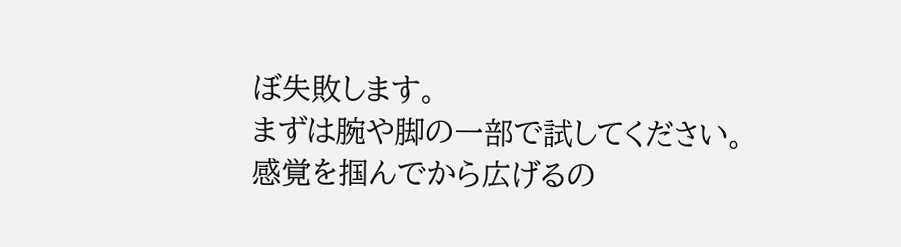ぼ失敗します。
まずは腕や脚の一部で試してください。
感覚を掴んでから広げるの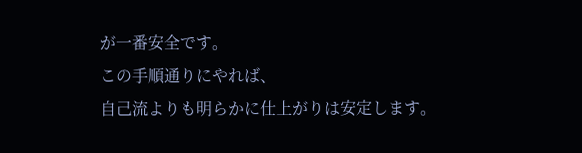が一番安全です。
この手順通りにやれば、
自己流よりも明らかに仕上がりは安定します。